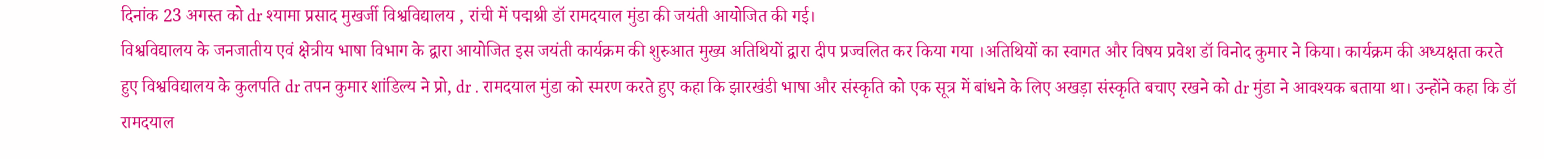दिनांक 23 अगस्त को dr श्यामा प्रसाद मुखर्जी विश्वविद्यालय , रांची में पद्मश्री डॉ रामदयाल मुंडा की जयंती आयोजित की गई।
विश्वविद्यालय के जनजातीय एवं क्षेत्रीय भाषा विभाग के द्वारा आयोजित इस जयंती कार्यक्रम की शुरुआत मुख्य अतिथियों द्वारा दीप प्रज्वलित कर किया गया ।अतिथियों का स्वागत और विषय प्रवेश डॉ विनोद कुमार ने किया। कार्यक्रम की अध्यक्षता करते हुए विश्वविद्यालय के कुलपति dr तपन कुमार शांडिल्य ने प्रो, dr . रामदयाल मुंडा को स्मरण करते हुए कहा कि झारखंडी भाषा और संस्कृति को एक सूत्र में बांधने के लिए अखड़ा संस्कृति बचाए रखने को dr मुंडा ने आवश्यक बताया था। उन्होंने कहा कि डॉ रामदयाल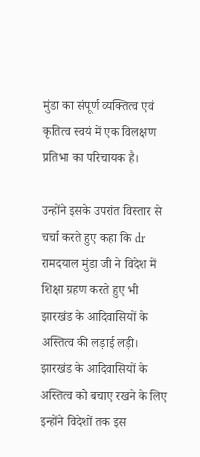मुंडा का संपूर्ण व्यक्तित्व एवं कृतित्व स्वयं में एक विलक्षण प्रतिभा का परिचायक है।

उन्होंने इसके उपरांत विस्तार से चर्चा करते हुए कहा कि dr रामदयाल मुंडा जी ने विदेश में शिक्षा ग्रहण करते हुए भी झारखंड के आदिवासियों के अस्तित्व की लड़ाई लड़ी। झारखंड के आदिवासियों के अस्तित्व को बचाए रखने के लिए इन्होंने विदेशों तक इस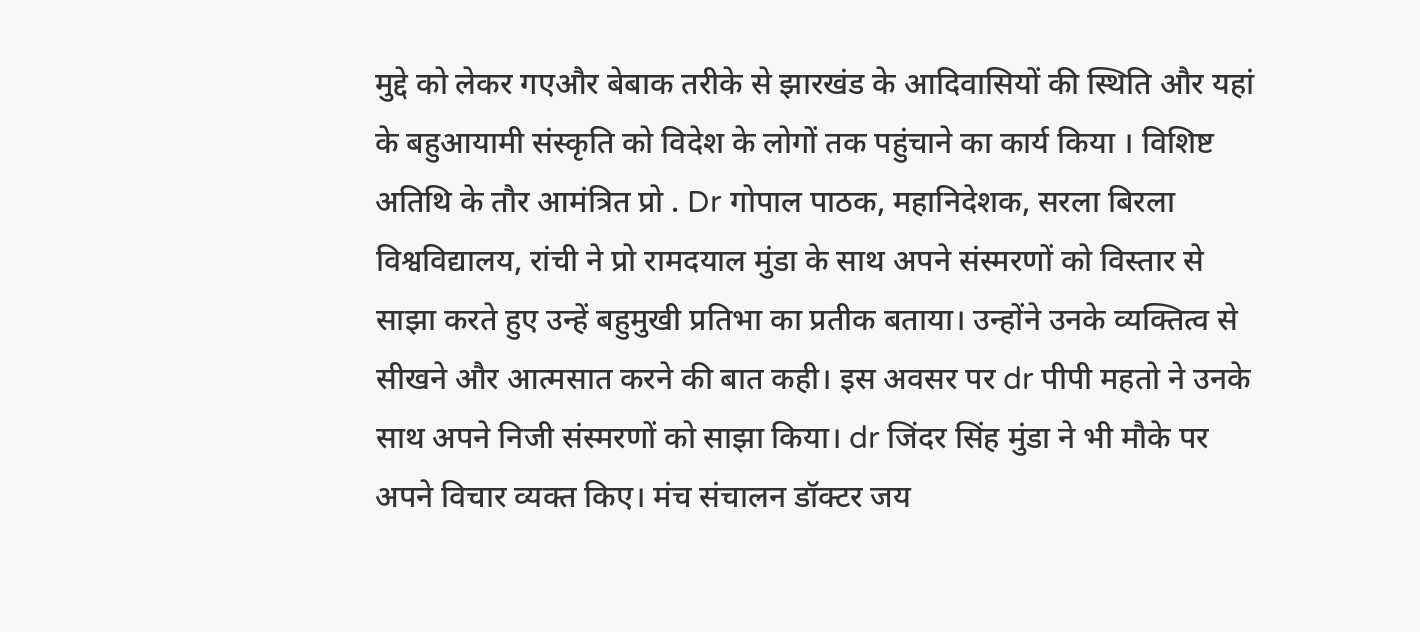मुद्दे को लेकर गएऔर बेबाक तरीके से झारखंड के आदिवासियों की स्थिति और यहां के बहुआयामी संस्कृति को विदेश के लोगों तक पहुंचाने का कार्य किया । विशिष्ट अतिथि के तौर आमंत्रित प्रो . Dr गोपाल पाठक, महानिदेशक, सरला बिरला विश्वविद्यालय, रांची ने प्रो रामदयाल मुंडा के साथ अपने संस्मरणों को विस्तार से साझा करते हुए उन्हें बहुमुखी प्रतिभा का प्रतीक बताया। उन्होंने उनके व्यक्तित्व से सीखने और आत्मसात करने की बात कही। इस अवसर पर dr पीपी महतो ने उनके साथ अपने निजी संस्मरणों को साझा किया। dr जिंदर सिंह मुंडा ने भी मौके पर अपने विचार व्यक्त किए। मंच संचालन डॉक्टर जय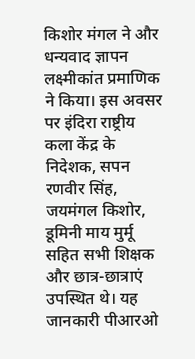किशोर मंगल ने और धन्यवाद ज्ञापन लक्ष्मीकांत प्रमाणिक ने किया। इस अवसर पर इंदिरा राष्ट्रीय कला केंद्र के निदेशक, सपन रणवीर सिंह, जयमंगल किशोर, डूमिनी माय मुर्मू सहित सभी शिक्षक और छात्र-छात्राएं उपस्थित थे। यह जानकारी पीआरओ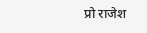प्रो राजेश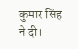कुमार सिंह ने दी।